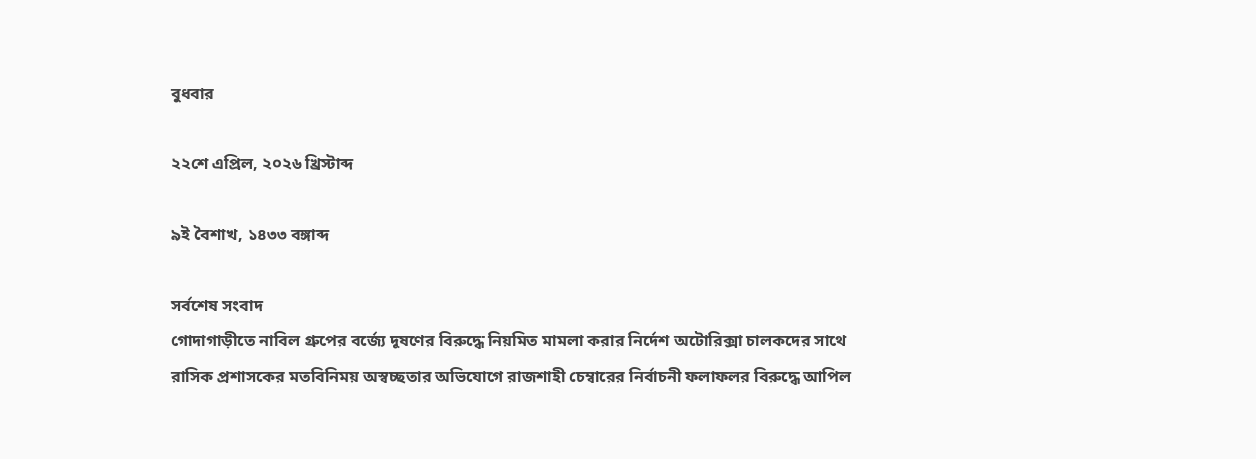বুধবার

২২শে এপ্রিল, ২০২৬ খ্রিস্টাব্দ

৯ই বৈশাখ, ১৪৩৩ বঙ্গাব্দ

সর্বশেষ সংবাদ
গোদাগাড়ীতে নাবিল গ্রুপের বর্জ্যে দূষণের বিরুদ্ধে নিয়মিত মামলা করার নির্দেশ অটোরিক্সা চালকদের সাথে রাসিক প্রশাসকের মতবিনিময় অস্বচ্ছতার অভিযোগে রাজশাহী চেম্বারের নির্বাচনী ফলাফলর বিরুদ্ধে আপিল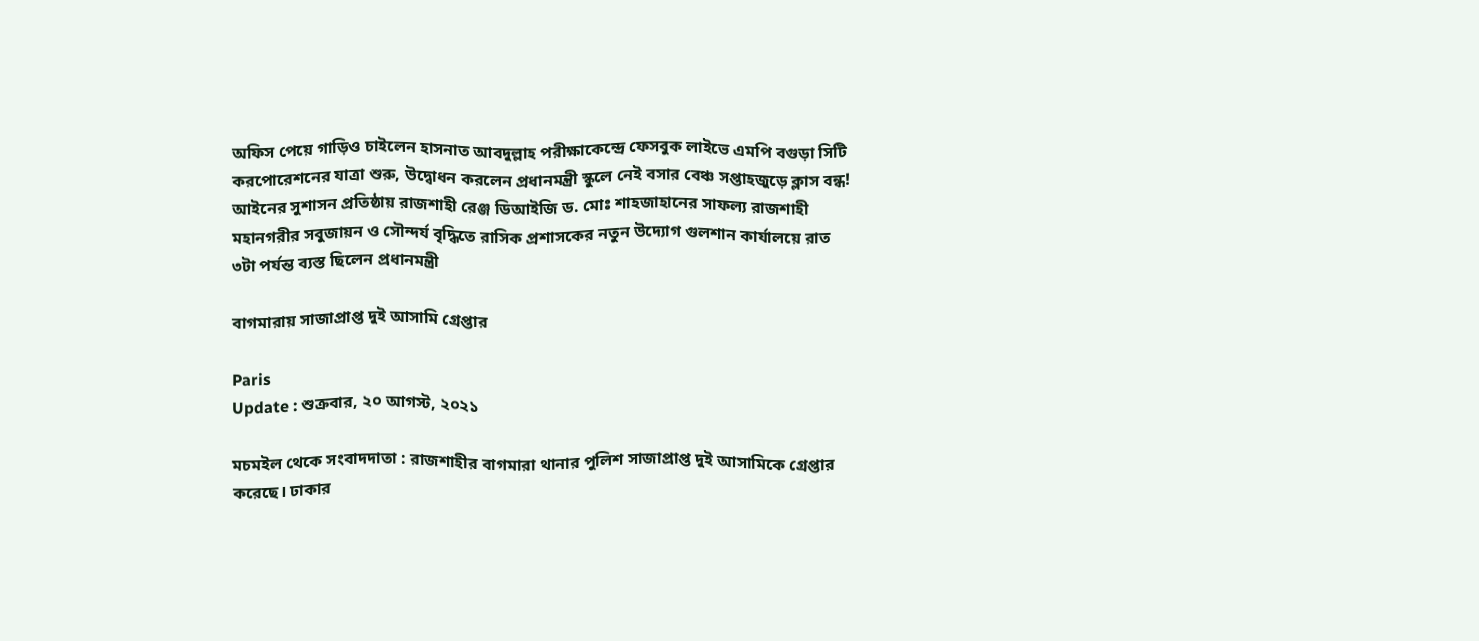অফিস পেয়ে গাড়িও চাইলেন হাসনাত আবদুল্লাহ পরীক্ষাকেন্দ্রে ফেসবুক লাইভে এমপি বগুড়া সিটি করপোরেশনের যাত্রা শুরু, উদ্বোধন করলেন প্রধানমন্ত্রী স্কুলে নেই বসার বেঞ্চ সপ্তাহজুড়ে ক্লাস বন্ধ! আইনের সুশাসন প্রতিষ্ঠায় রাজশাহী রেঞ্জ ডিআইজি ড. মোঃ শাহজাহানের সাফল্য রাজশাহী মহানগরীর সবুজায়ন ও সৌন্দর্য বৃদ্ধিতে রাসিক প্রশাসকের নতুন উদ্যোগ গুলশান কার্যালয়ে রাত ৩টা পর্যন্ত ব্যস্ত ছিলেন প্রধানমন্ত্রী

বাগমারায় সাজাপ্রাপ্ত দুই আসামি গ্রেপ্তার

Paris
Update : শুক্রবার, ২০ আগস্ট, ২০২১

মচমইল থেকে সংবাদদাতা : রাজশাহীর বাগমারা থানার পুলিশ সাজাপ্রাপ্ত দুই আসামিকে গ্রেপ্তার করেছে। ঢাকার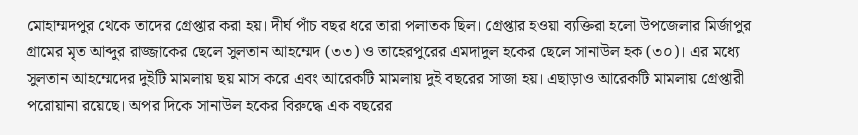মোহাম্মদপুর থেকে তাদের গ্রেপ্তার করা হয়। দীর্ঘ পাঁচ বছর ধরে তারা পলাতক ছিল। গ্রেপ্তার হওয়া ব্যক্তিরা হলো উপজেলার মির্জাপুর গ্রামের মৃত আব্দুর রাজ্জাকের ছেলে সুলতান আহম্মেদ (৩৩) ও তাহেরপুরের এমদাদুল হকের ছেলে সানাউল হক (৩০)। এর মধ্যে সুলতান আহম্মেদের দুইটি মামলায় ছয় মাস করে এবং আরেকটি মামলায় দুই বছরের সাজা হয়। এছাড়াও আরেকটি মামলায় গ্রেপ্তারী পরোয়ানা রয়েছে। অপর দিকে সানাউল হকের বিরুদ্ধে এক বছরের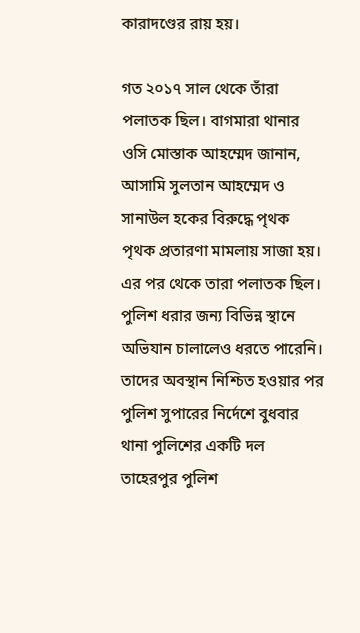কারাদণ্ডের রায় হয়।

গত ২০১৭ সাল থেকে তাঁরা পলাতক ছিল। বাগমারা থানার ওসি মোস্তাক আহম্মেদ জানান, আসামি সুলতান আহম্মেদ ও সানাউল হকের বিরুদ্ধে পৃথক পৃথক প্রতারণা মামলায় সাজা হয়। এর পর থেকে তারা পলাতক ছিল। পুলিশ ধরার জন্য বিভিন্ন স্থানে অভিযান চালালেও ধরতে পারেনি। তাদের অবস্থান নিশ্চিত হওয়ার পর পুলিশ সুপারের নির্দেশে বুধবার থানা পুলিশের একটি দল তাহেরপুর পুলিশ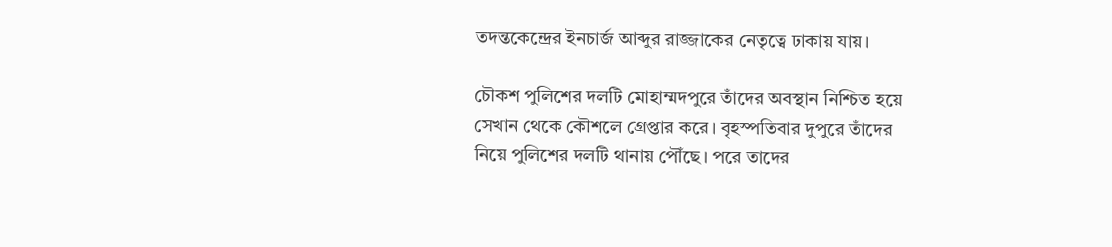তদন্তকেন্দ্রের ইনচার্জ আব্দুর রাজ্জাকের নেতৃত্বে ঢাকায় যায়।

চৌকশ পুলিশের দলটি মোহাম্মদপুরে তাঁদের অবস্থান নিশ্চিত হয়ে সেখান থেকে কৌশলে গ্রেপ্তার করে। বৃহস্পতিবার দুপুরে তাঁদের নিয়ে পুলিশের দলটি থানায় পৌঁছে। পরে তাদের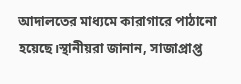আদালতের মাধ্যমে কারাগারে পাঠানো হয়েছে।স্থানীয়রা জানান, সাজাপ্রাপ্ত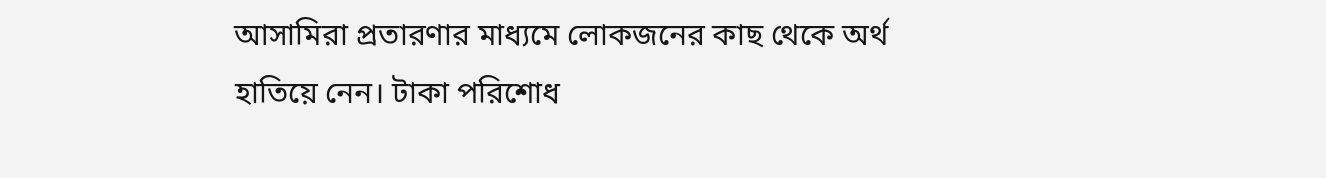আসামিরা প্রতারণার মাধ্যমে লোকজনের কাছ থেকে অর্থ হাতিয়ে নেন। টাকা পরিশোধ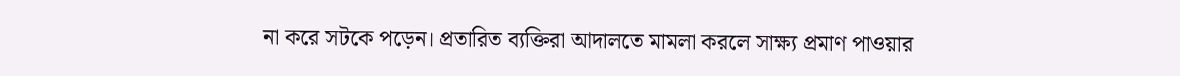না করে সটকে পড়েন। প্রতারিত ব্যক্তিরা আদালতে মামলা করলে সাক্ষ্য প্রমাণ পাওয়ার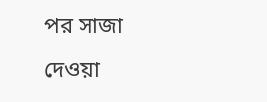পর সাজা দেওয়া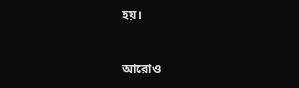হয়।


আরোও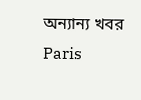অন্যান্য খবর
Paris